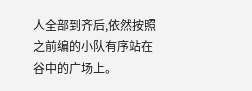人全部到齐后,依然按照之前编的小队有序站在谷中的广场上。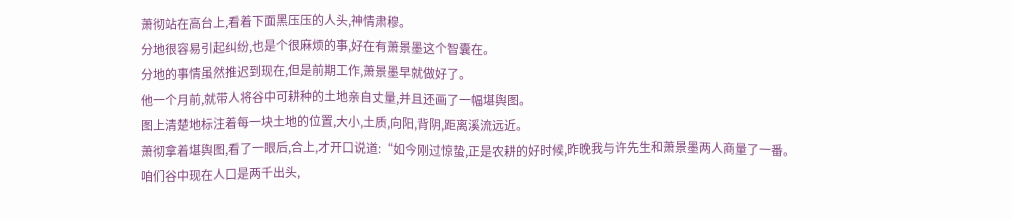萧彻站在高台上,看着下面黑压压的人头,神情肃穆。
分地很容易引起纠纷,也是个很麻烦的事,好在有萧景墨这个智囊在。
分地的事情虽然推迟到现在,但是前期工作,萧景墨早就做好了。
他一个月前,就带人将谷中可耕种的土地亲自丈量,并且还画了一幅堪舆图。
图上清楚地标注着每一块土地的位置,大小,土质,向阳,背阴,距离溪流远近。
萧彻拿着堪舆图,看了一眼后,合上,才开口说道:“如今刚过惊蛰,正是农耕的好时候,昨晚我与许先生和萧景墨两人商量了一番。
咱们谷中现在人口是两千出头,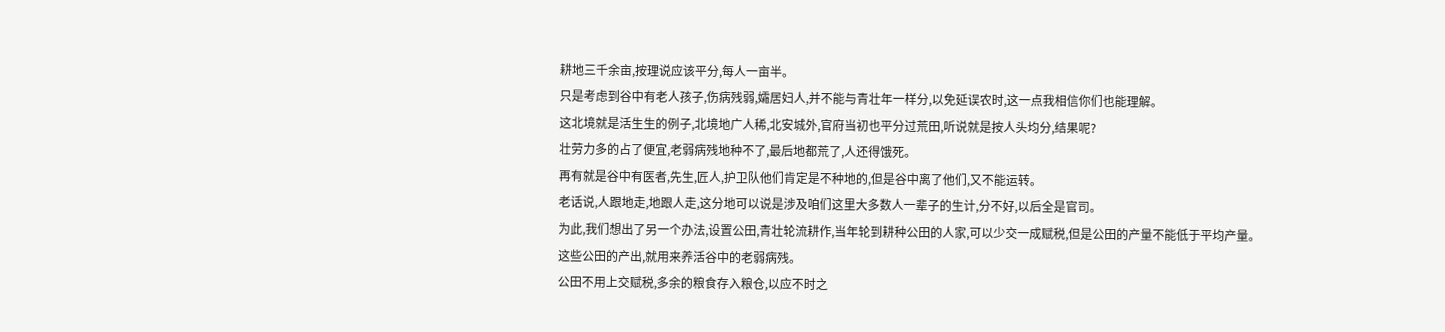耕地三千余亩,按理说应该平分,每人一亩半。
只是考虑到谷中有老人孩子,伤病残弱,孀居妇人,并不能与青壮年一样分,以免延误农时,这一点我相信你们也能理解。
这北境就是活生生的例子,北境地广人稀,北安城外,官府当初也平分过荒田,听说就是按人头均分,结果呢?
壮劳力多的占了便宜,老弱病残地种不了,最后地都荒了,人还得饿死。
再有就是谷中有医者,先生,匠人,护卫队他们肯定是不种地的,但是谷中离了他们,又不能运转。
老话说,人跟地走,地跟人走,这分地可以说是涉及咱们这里大多数人一辈子的生计,分不好,以后全是官司。
为此,我们想出了另一个办法,设置公田,青壮轮流耕作,当年轮到耕种公田的人家,可以少交一成赋税,但是公田的产量不能低于平均产量。
这些公田的产出,就用来养活谷中的老弱病残。
公田不用上交赋税,多余的粮食存入粮仓,以应不时之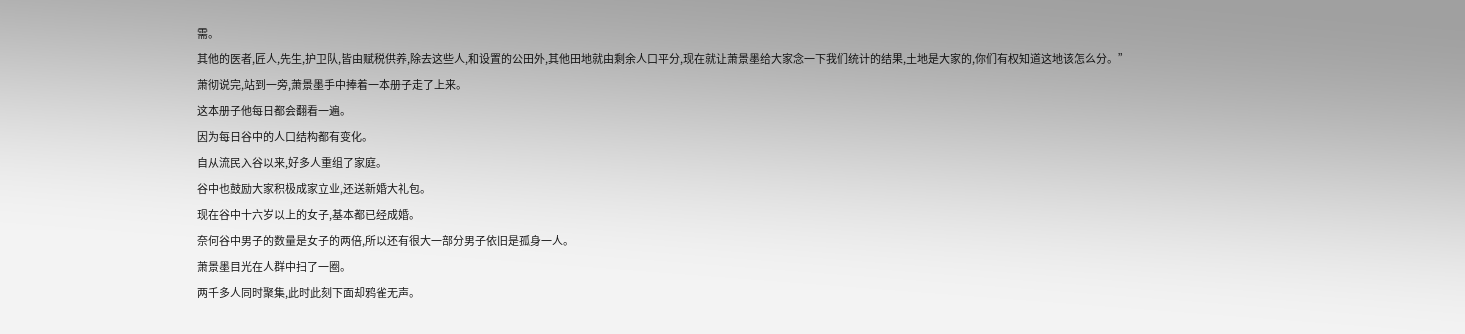需。
其他的医者,匠人,先生,护卫队,皆由赋税供养,除去这些人,和设置的公田外,其他田地就由剩余人口平分,现在就让萧景墨给大家念一下我们统计的结果,土地是大家的,你们有权知道这地该怎么分。”
萧彻说完,站到一旁,萧景墨手中捧着一本册子走了上来。
这本册子他每日都会翻看一遍。
因为每日谷中的人口结构都有变化。
自从流民入谷以来,好多人重组了家庭。
谷中也鼓励大家积极成家立业,还送新婚大礼包。
现在谷中十六岁以上的女子,基本都已经成婚。
奈何谷中男子的数量是女子的两倍,所以还有很大一部分男子依旧是孤身一人。
萧景墨目光在人群中扫了一圈。
两千多人同时聚集,此时此刻下面却鸦雀无声。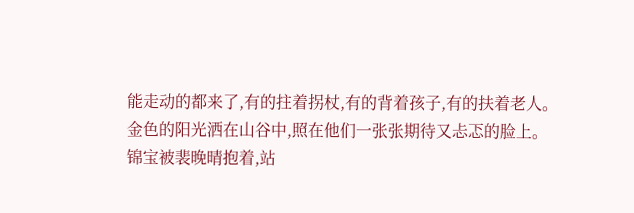能走动的都来了,有的拄着拐杖,有的背着孩子,有的扶着老人。
金色的阳光洒在山谷中,照在他们一张张期待又忐忑的脸上。
锦宝被裴晚晴抱着,站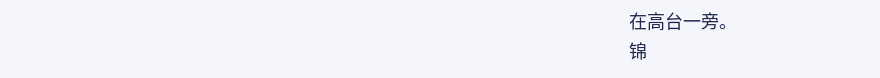在高台一旁。
锦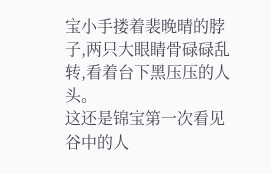宝小手搂着裴晚晴的脖子,两只大眼睛骨碌碌乱转,看着台下黑压压的人头。
这还是锦宝第一次看见谷中的人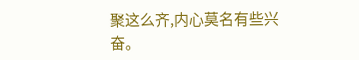聚这么齐,内心莫名有些兴奋。